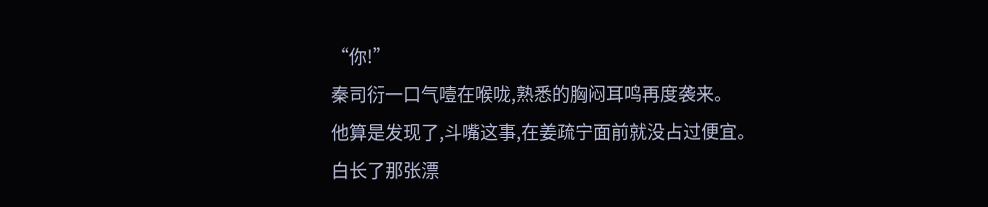“你!”
秦司衍一口气噎在喉咙,熟悉的胸闷耳鸣再度袭来。
他算是发现了,斗嘴这事,在姜疏宁面前就没占过便宜。
白长了那张漂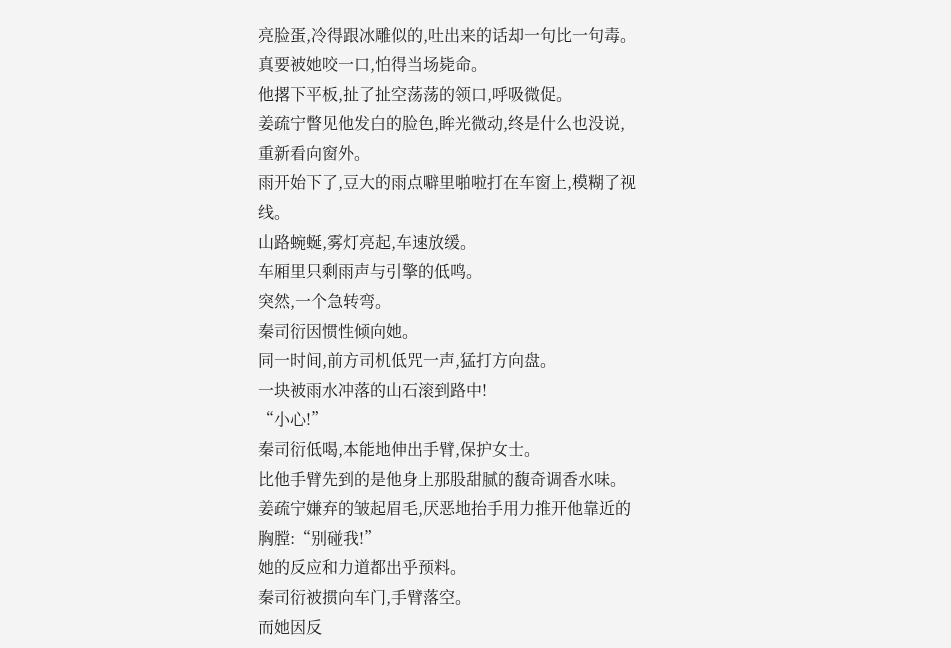亮脸蛋,冷得跟冰雕似的,吐出来的话却一句比一句毒。
真要被她咬一口,怕得当场毙命。
他撂下平板,扯了扯空荡荡的领口,呼吸微促。
姜疏宁瞥见他发白的脸色,眸光微动,终是什么也没说,重新看向窗外。
雨开始下了,豆大的雨点噼里啪啦打在车窗上,模糊了视线。
山路蜿蜒,雾灯亮起,车速放缓。
车厢里只剩雨声与引擎的低鸣。
突然,一个急转弯。
秦司衍因惯性倾向她。
同一时间,前方司机低咒一声,猛打方向盘。
一块被雨水冲落的山石滚到路中!
“小心!”
秦司衍低喝,本能地伸出手臂,保护女士。
比他手臂先到的是他身上那股甜腻的馥奇调香水味。
姜疏宁嫌弃的皱起眉毛,厌恶地抬手用力推开他靠近的胸膛:“别碰我!”
她的反应和力道都出乎预料。
秦司衍被掼向车门,手臂落空。
而她因反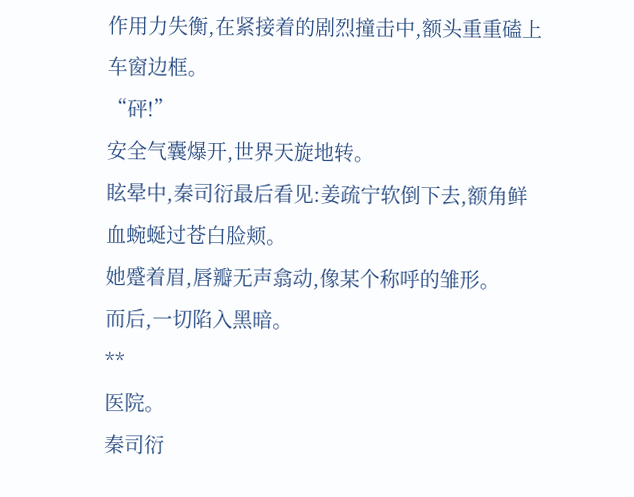作用力失衡,在紧接着的剧烈撞击中,额头重重磕上车窗边框。
“砰!”
安全气囊爆开,世界天旋地转。
眩晕中,秦司衍最后看见:姜疏宁软倒下去,额角鲜血蜿蜒过苍白脸颊。
她蹙着眉,唇瓣无声翕动,像某个称呼的雏形。
而后,一切陷入黑暗。
**
医院。
秦司衍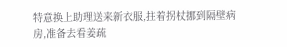特意换上助理送来新衣服,拄着拐杖挪到隔壁病房,准备去看姜疏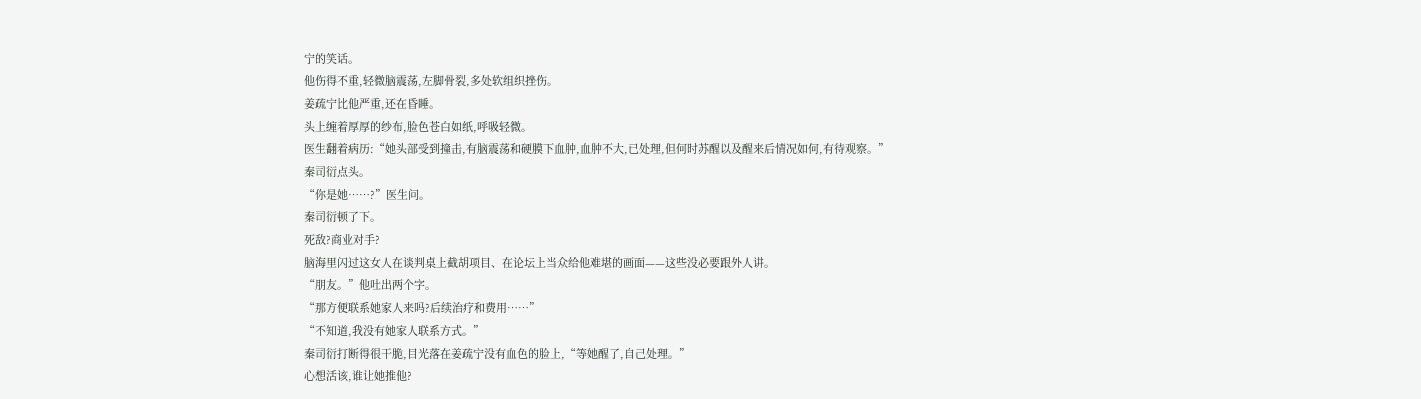宁的笑话。
他伤得不重,轻微脑震荡,左脚骨裂,多处软组织挫伤。
姜疏宁比他严重,还在昏睡。
头上缠着厚厚的纱布,脸色苍白如纸,呼吸轻微。
医生翻着病历:“她头部受到撞击,有脑震荡和硬膜下血肿,血肿不大,已处理,但何时苏醒以及醒来后情况如何,有待观察。”
秦司衍点头。
“你是她……?”医生问。
秦司衍顿了下。
死敌?商业对手?
脑海里闪过这女人在谈判桌上截胡项目、在论坛上当众给他难堪的画面——这些没必要跟外人讲。
“朋友。”他吐出两个字。
“那方便联系她家人来吗?后续治疗和费用……”
“不知道,我没有她家人联系方式。”
秦司衍打断得很干脆,目光落在姜疏宁没有血色的脸上,“等她醒了,自己处理。”
心想活该,谁让她推他?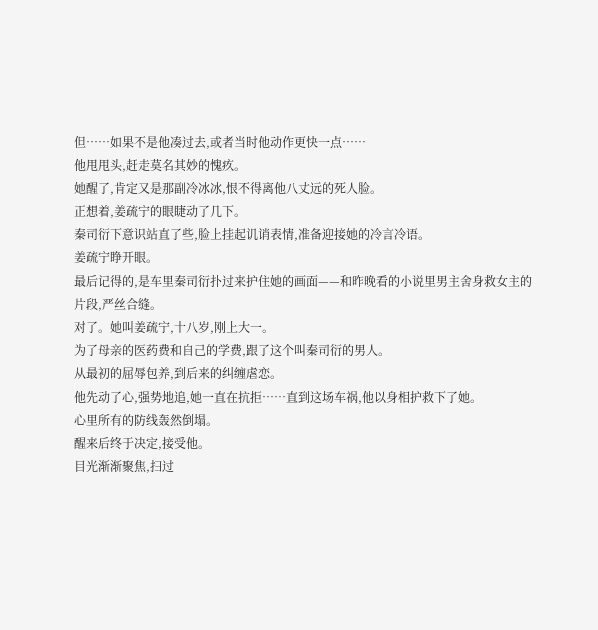但……如果不是他凑过去,或者当时他动作更快一点……
他甩甩头,赶走莫名其妙的愧疚。
她醒了,肯定又是那副冷冰冰,恨不得离他八丈远的死人脸。
正想着,姜疏宁的眼睫动了几下。
秦司衍下意识站直了些,脸上挂起讥诮表情,准备迎接她的冷言冷语。
姜疏宁睁开眼。
最后记得的,是车里秦司衍扑过来护住她的画面——和昨晚看的小说里男主舍身救女主的片段,严丝合缝。
对了。她叫姜疏宁,十八岁,刚上大一。
为了母亲的医药费和自己的学费,跟了这个叫秦司衍的男人。
从最初的屈辱包养,到后来的纠缠虐恋。
他先动了心,强势地追,她一直在抗拒……直到这场车祸,他以身相护救下了她。
心里所有的防线轰然倒塌。
醒来后终于决定,接受他。
目光渐渐聚焦,扫过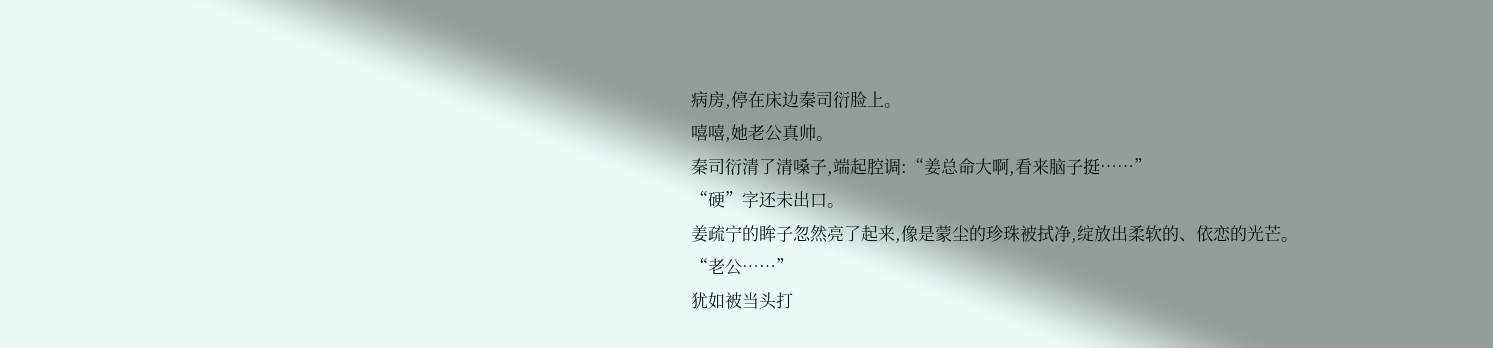病房,停在床边秦司衍脸上。
嘻嘻,她老公真帅。
秦司衍清了清嗓子,端起腔调:“姜总命大啊,看来脑子挺……”
“硬”字还未出口。
姜疏宁的眸子忽然亮了起来,像是蒙尘的珍珠被拭净,绽放出柔软的、依恋的光芒。
“老公……”
犹如被当头打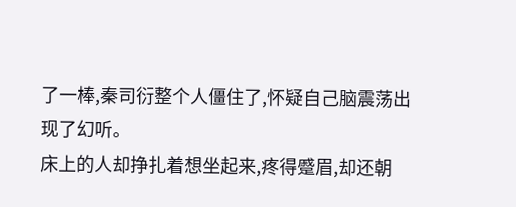了一棒,秦司衍整个人僵住了,怀疑自己脑震荡出现了幻听。
床上的人却挣扎着想坐起来,疼得蹙眉,却还朝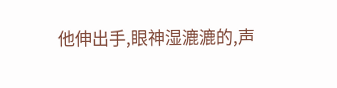他伸出手,眼神湿漉漉的,声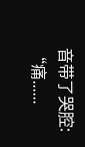音带了哭腔:
“痛......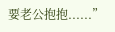要老公抱抱......”